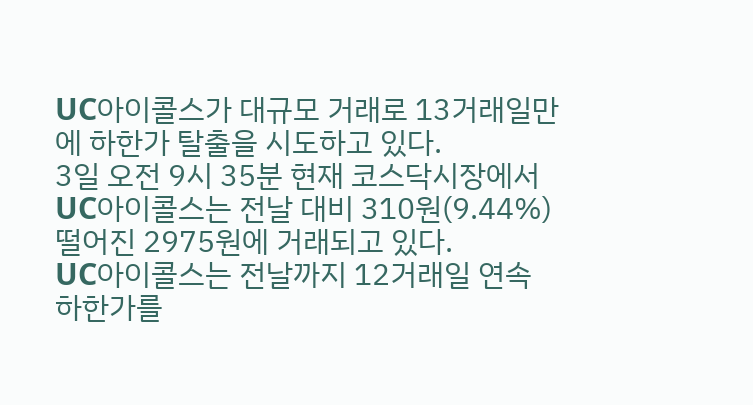UC아이콜스가 대규모 거래로 13거래일만에 하한가 탈출을 시도하고 있다.
3일 오전 9시 35분 현재 코스닥시장에서 UC아이콜스는 전날 대비 310원(9.44%) 떨어진 2975원에 거래되고 있다.
UC아이콜스는 전날까지 12거래일 연속 하한가를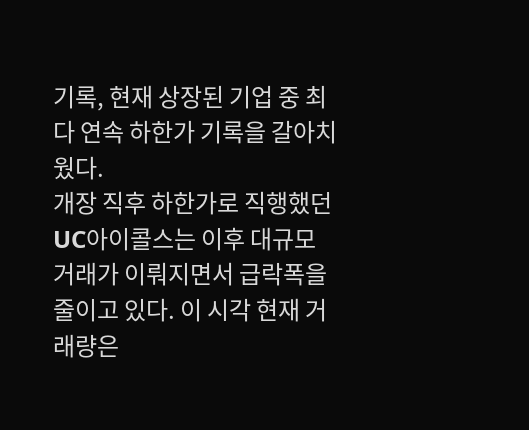기록, 현재 상장된 기업 중 최다 연속 하한가 기록을 갈아치웠다.
개장 직후 하한가로 직행했던 UC아이콜스는 이후 대규모 거래가 이뤄지면서 급락폭을 줄이고 있다. 이 시각 현재 거래량은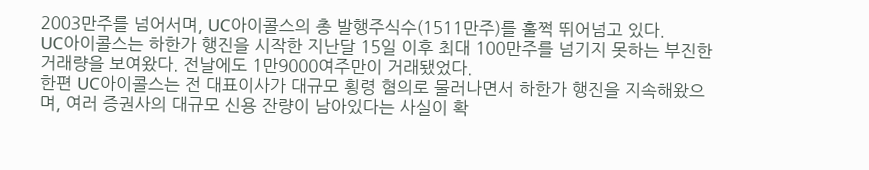2003만주를 넘어서며, UC아이콜스의 총 발행주식수(1511만주)를 훌쩍 뛰어넘고 있다.
UC아이콜스는 하한가 행진을 시작한 지난달 15일 이후 최대 100만주를 넘기지 못하는 부진한 거래량을 보여왔다. 전날에도 1만9000여주만이 거래됐었다.
한편 UC아이콜스는 전 대표이사가 대규모 횡령 혐의로 물러나면서 하한가 행진을 지속해왔으며, 여러 증권사의 대규모 신용 잔량이 남아있다는 사실이 확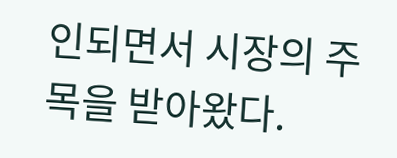인되면서 시장의 주목을 받아왔다.